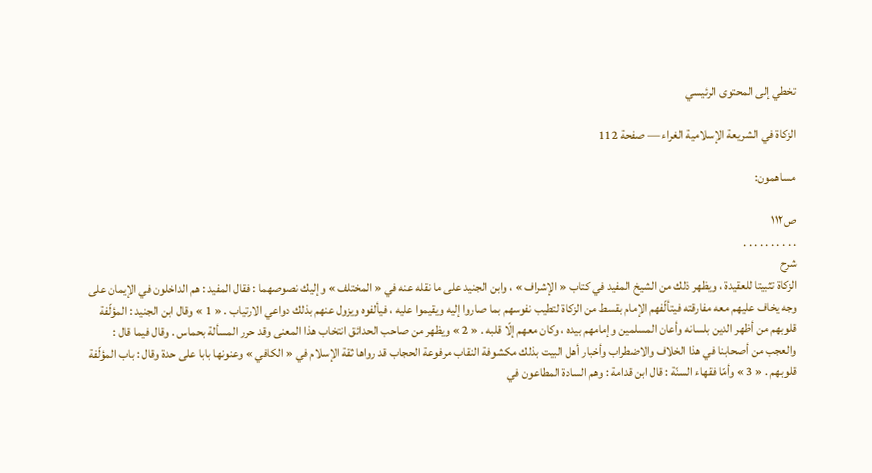تخطي إلى المحتوى الرئيسي

الزكاة في الشريعة الإسلامية الغراء — صفحة 112

مساهمون:

ص١١٢
. . . . . . . . . .
شرح
الزكاة تثبيتا للعقيدة ، ويظهر ذلك من الشيخ المفيد في كتاب « الإشراف » ، وابن الجنيد على ما نقله عنه في « المختلف » وإليك نصوصهما : فقال المفيد : هم الداخلون في الإيمان على وجه يخاف عليهم معه مفارقته فيتألّفهم الإمام بقسط من الزكاة لتطيب نفوسهم بما صاروا إليه ويقيموا عليه ، فيألفوه ويزول عنهم بذلك دواعي الارتياب . « 1 » وقال ابن الجنيد : المؤلّفة قلوبهم من أظهر الدين بلسانه وأعان المسلمين وإمامهم بيده ، وكان معهم إلّا قلبه . « 2 » ويظهر من صاحب الحدائق انتخاب هذا المعنى وقد حرر المسألة بحماس . وقال فيما قال : والعجب من أصحابنا في هذا الخلاف والاضطراب وأخبار أهل البيت بذلك مكشوفة النقاب مرفوعة الحجاب قد رواها ثقة الإسلام في « الكافي » وعنونها بابا على حدة وقال : باب المؤلّفة قلوبهم . « 3 » وأمّا فقهاء السنّة : قال ابن قدامة : وهم السادة المطاعون في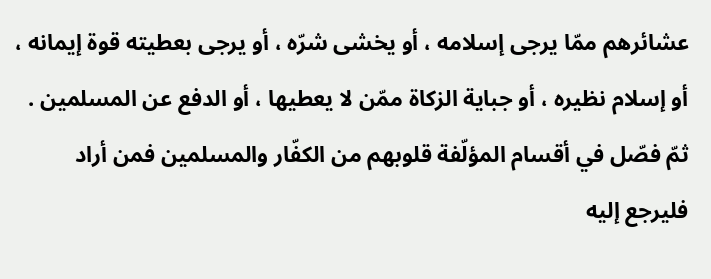عشائرهم ممّا يرجى إسلامه ، أو يخشى شرّه ، أو يرجى بعطيته قوة إيمانه ، أو إسلام نظيره ، أو جباية الزكاة ممّن لا يعطيها ، أو الدفع عن المسلمين . ثمّ فصّل في أقسام المؤلّفة قلوبهم من الكفّار والمسلمين فمن أراد فليرجع إليه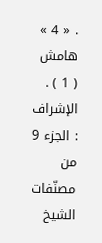. « 4 »
هامش
( 1 ) . الإشراف : الجزء 9 من مصنّفات الشيخ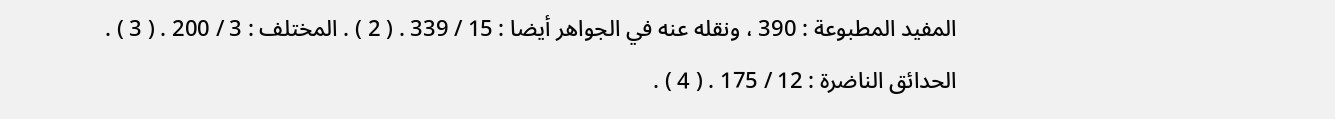المفيد المطبوعة : 390 ، ونقله عنه في الجواهر أيضا : 15 / 339 . ( 2 ) . المختلف : 3 / 200 . ( 3 ) . الحدائق الناضرة : 12 / 175 . ( 4 ) .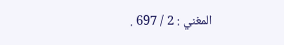المغني : 2 / 697 .